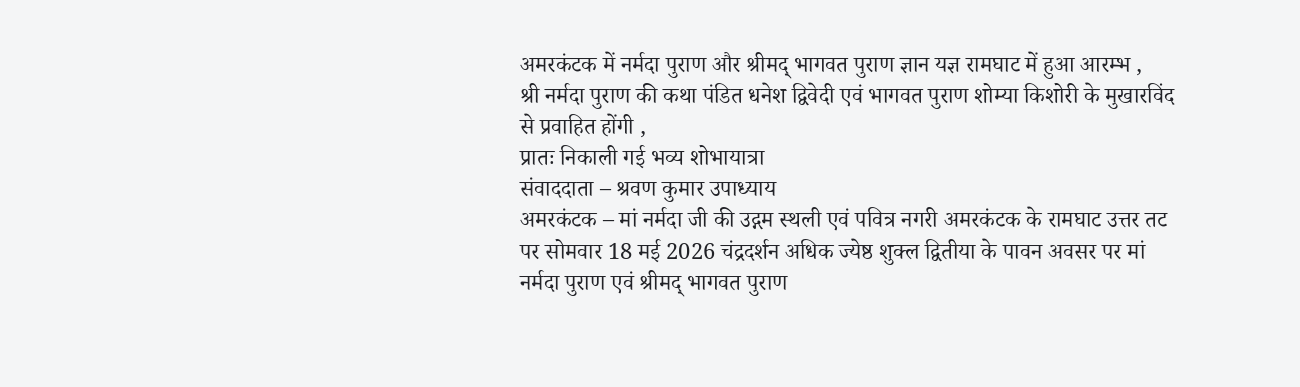अमरकंटक में नर्मदा पुराण और श्रीमद् भागवत पुराण ज्ञान यज्ञ रामघाट में हुआ आरम्भ ,
श्री नर्मदा पुराण की कथा पंडित धनेश द्विवेदी एवं भागवत पुराण शोम्या किशोरी के मुखारविंद से प्रवाहित होंगी ,
प्रातः निकाली गई भव्य शोभायात्रा
संवाददाता – श्रवण कुमार उपाध्याय
अमरकंटक – मां नर्मदा जी की उद्गम स्थली एवं पवित्र नगरी अमरकंटक के रामघाट उत्तर तट पर सोमवार 18 मई 2026 चंद्रदर्शन अधिक ज्येष्ठ शुक्ल द्वितीया के पावन अवसर पर मां नर्मदा पुराण एवं श्रीमद् भागवत पुराण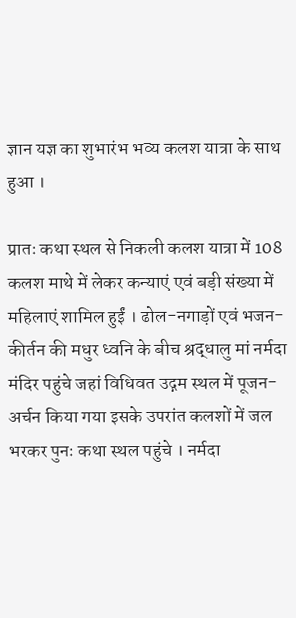ज्ञान यज्ञ का शुभारंभ भव्य कलश यात्रा के साथ हुआ ।

प्रातः कथा स्थल से निकली कलश यात्रा में 108 कलश माथे में लेकर कन्याएं एवं बड़ी संख्या में महिलाएं शामिल हुईं । ढोल-नगाड़ों एवं भजन-कीर्तन की मधुर ध्वनि के बीच श्रद्धालु मां नर्मदा मंदिर पहुंचे जहां विधिवत उद्गम स्थल में पूजन-अर्चन किया गया इसके उपरांत कलशों में जल भरकर पुनः कथा स्थल पहुंचे । नर्मदा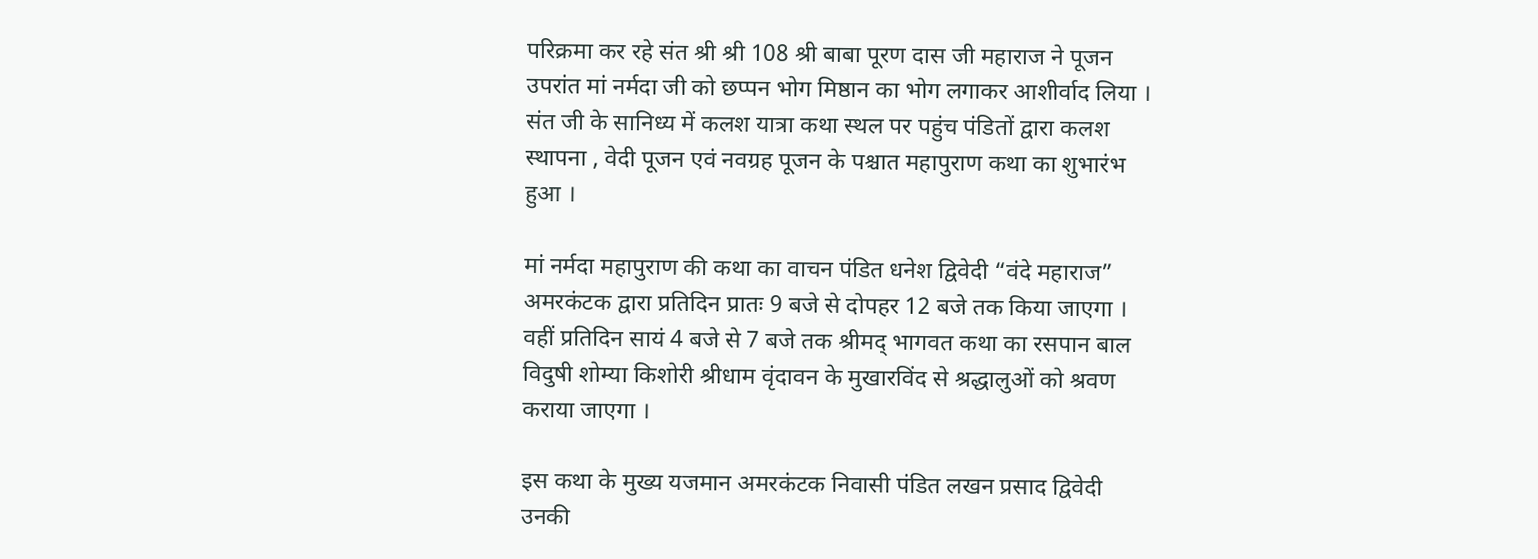परिक्रमा कर रहे संत श्री श्री 108 श्री बाबा पूरण दास जी महाराज ने पूजन उपरांत मां नर्मदा जी को छप्पन भोग मिष्ठान का भोग लगाकर आशीर्वाद लिया । संत जी के सानिध्य में कलश यात्रा कथा स्थल पर पहुंच पंडितों द्वारा कलश स्थापना , वेदी पूजन एवं नवग्रह पूजन के पश्चात महापुराण कथा का शुभारंभ हुआ ।

मां नर्मदा महापुराण की कथा का वाचन पंडित धनेश द्विवेदी “वंदे महाराज” अमरकंटक द्वारा प्रतिदिन प्रातः 9 बजे से दोपहर 12 बजे तक किया जाएगा । वहीं प्रतिदिन सायं 4 बजे से 7 बजे तक श्रीमद् भागवत कथा का रसपान बाल विदुषी शोम्या किशोरी श्रीधाम वृंदावन के मुखारविंद से श्रद्धालुओं को श्रवण कराया जाएगा ।

इस कथा के मुख्य यजमान अमरकंटक निवासी पंडित लखन प्रसाद द्विवेदी उनकी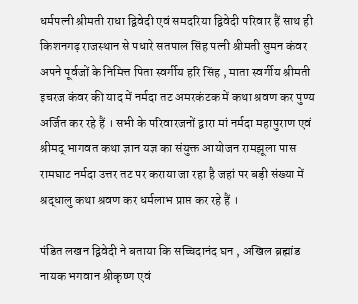धर्मपत्नी श्रीमती राधा द्विवेदी एवं समदरिया द्विवेदी परिवार हैं साथ ही किशनगढ़ राजस्थान से पधारे सतपाल सिंह पत्नी श्रीमती सुमन कंवर अपने पूर्वजों के निमित्त पिता स्वर्गीय हरि सिंह , माता स्वर्गीय श्रीमती इचरज कंवर की याद में नर्मदा तट अमरकंटक में कथा श्रवण कर पुण्य अर्जित कर रहे हैं । सभी के परिवारजनों द्वारा मां नर्मदा महापुराण एवं श्रीमद् भागवत कथा ज्ञान यज्ञ का संयुक्त आयोजन रामझूला पास रामघाट नर्मदा उत्तर तट पर कराया जा रहा है जहां पर बड़ी संख्या में श्रद्धालु कथा श्रवण कर धर्मलाभ प्राप्त कर रहे हैं ।

पंडित लखन द्विवेदी ने बताया कि सच्चिदानंद घन , अखिल ब्रह्मांड नायक भगवान श्रीकृष्ण एवं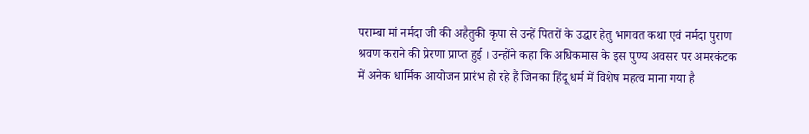पराम्बा मां नर्मदा जी की अहैतुकी कृपा से उन्हें पितरों के उद्धार हेतु भागवत कथा एवं नर्मदा पुराण श्रवण कराने की प्रेरणा प्राप्त हुई । उन्होंने कहा कि अधिकमास के इस पुण्य अवसर पर अमरकंटक में अनेक धार्मिक आयोजन प्रारंभ हो रहे हैं जिनका हिंदू धर्म में विशेष महत्व माना गया है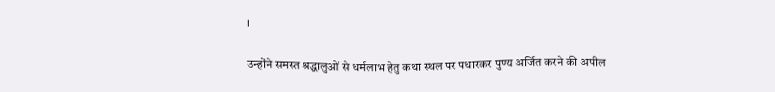।

उन्होंने समस्त श्रद्धालुओं से धर्मलाभ हेतु कथा स्थल पर पधारकर पुण्य अर्जित करने की अपील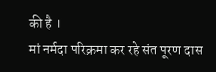की है ।
मां नर्मदा परिक्रमा कर रहे संत पूरण दास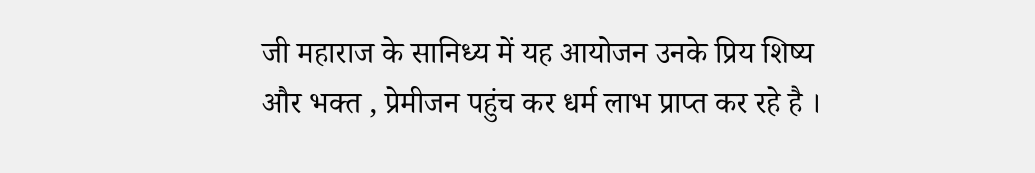जी महाराज के सानिध्य में यह आयोजन उनके प्रिय शिष्य और भक्त , प्रेमीजन पहुंच कर धर्म लाभ प्राप्त कर रहे है ।